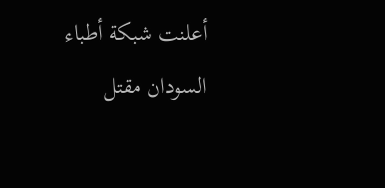أعلنت شبكة أطباء السودان مقتل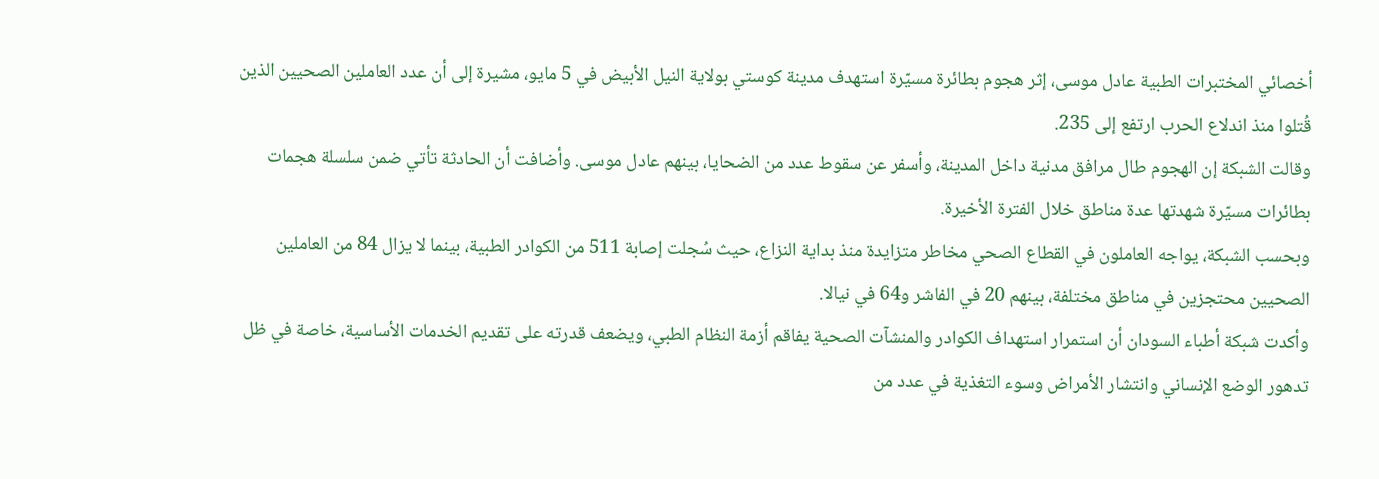أخصائي المختبرات الطبية عادل موسى، إثر هجوم بطائرة مسيّرة استهدف مدينة كوستي بولاية النيل الأبيض في 5 مايو، مشيرة إلى أن عدد العاملين الصحيين الذين قُتلوا منذ اندلاع الحرب ارتفع إلى 235.
وقالت الشبكة إن الهجوم طال مرافق مدنية داخل المدينة، وأسفر عن سقوط عدد من الضحايا، بينهم عادل موسى. وأضافت أن الحادثة تأتي ضمن سلسلة هجمات بطائرات مسيّرة شهدتها عدة مناطق خلال الفترة الأخيرة.
وبحسب الشبكة، يواجه العاملون في القطاع الصحي مخاطر متزايدة منذ بداية النزاع، حيث سُجلت إصابة 511 من الكوادر الطبية، بينما لا يزال 84 من العاملين الصحيين محتجزين في مناطق مختلفة، بينهم 20 في الفاشر و64 في نيالا.
وأكدت شبكة أطباء السودان أن استمرار استهداف الكوادر والمنشآت الصحية يفاقم أزمة النظام الطبي، ويضعف قدرته على تقديم الخدمات الأساسية، خاصة في ظل تدهور الوضع الإنساني وانتشار الأمراض وسوء التغذية في عدد من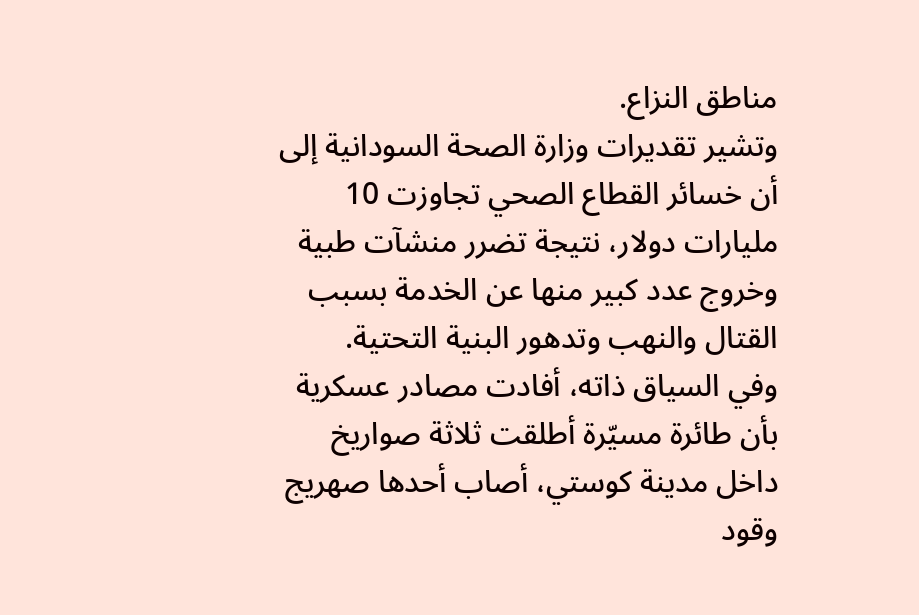مناطق النزاع.
وتشير تقديرات وزارة الصحة السودانية إلى أن خسائر القطاع الصحي تجاوزت 10 مليارات دولار، نتيجة تضرر منشآت طبية وخروج عدد كبير منها عن الخدمة بسبب القتال والنهب وتدهور البنية التحتية.
وفي السياق ذاته، أفادت مصادر عسكرية بأن طائرة مسيّرة أطلقت ثلاثة صواريخ داخل مدينة كوستي، أصاب أحدها صهريج وقود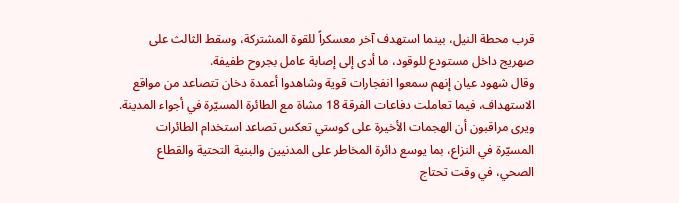قرب محطة النيل، بينما استهدف آخر معسكراً للقوة المشتركة، وسقط الثالث على صهريج داخل مستودع للوقود، ما أدى إلى إصابة عامل بجروح طفيفة.
وقال شهود عيان إنهم سمعوا انفجارات قوية وشاهدوا أعمدة دخان تتصاعد من مواقع الاستهداف، فيما تعاملت دفاعات الفرقة 18 مشاة مع الطائرة المسيّرة في أجواء المدينة.
ويرى مراقبون أن الهجمات الأخيرة على كوستي تعكس تصاعد استخدام الطائرات المسيّرة في النزاع، بما يوسع دائرة المخاطر على المدنيين والبنية التحتية والقطاع الصحي، في وقت تحتاج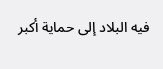فيه البلاد إلى حماية أكبر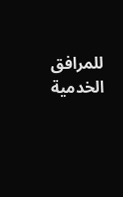للمرافق الخدمية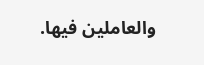والعاملين فيها.